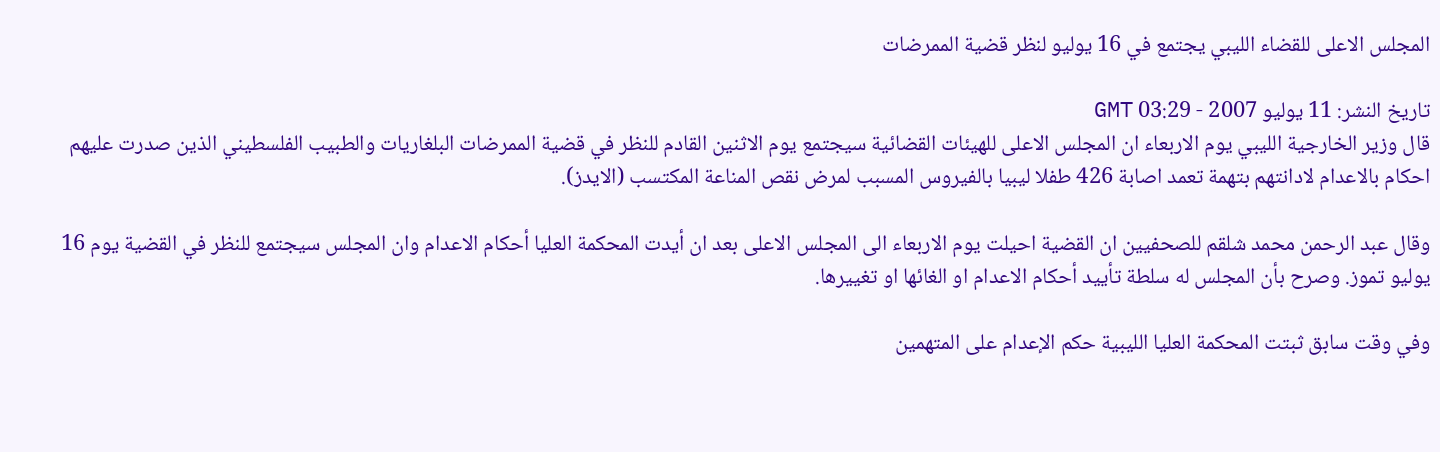المجلس الاعلى للقضاء الليبي يجتمع في 16 يوليو لنظر قضية الممرضات

تاريخ النشر: 11 يوليو 2007 - 03:29 GMT
قال وزير الخارجية الليبي يوم الاربعاء ان المجلس الاعلى للهيئات القضائية سيجتمع يوم الاثنين القادم للنظر في قضية الممرضات البلغاريات والطبيب الفلسطيني الذين صدرت عليهم احكام بالاعدام لادانتهم بتهمة تعمد اصابة 426 طفلا ليبيا بالفيروس المسبب لمرض نقص المناعة المكتسب (الايدز).

وقال عبد الرحمن محمد شلقم للصحفيين ان القضية احيلت يوم الاربعاء الى المجلس الاعلى بعد ان أيدت المحكمة العليا أحكام الاعدام وان المجلس سيجتمع للنظر في القضية يوم 16 يوليو تموز. وصرح بأن المجلس له سلطة تأييد أحكام الاعدام او الغائها او تغييرها.

وفي وقت سابق ثبتت المحكمة العليا الليبية حكم الإعدام على المتهمين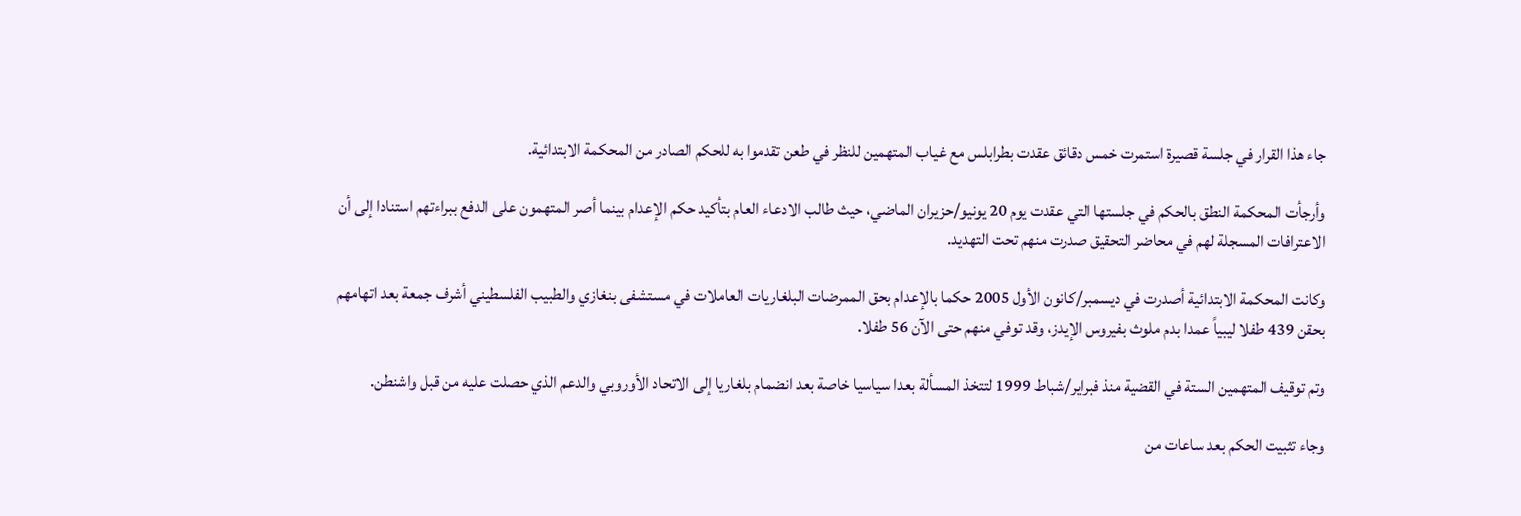جاء هذا القرار في جلسة قصيرة استمرت خمس دقائق عقدت بطرابلس مع غياب المتهمين للنظر في طعن تقدموا به للحكم الصادر من المحكمة الابتدائية.

وأرجأت المحكمة النطق بالحكم في جلستها التي عقدت يوم 20 يونيو/حزيران الماضي، حيث طالب الادعاء العام بتأكيد حكم الإعدام بينما أصر المتهمون على الدفع ببراءتهم استنادا إلى أن الاعترافات المسجلة لهم في محاضر التحقيق صدرت منهم تحت التهديد.

وكانت المحكمة الابتدائية أصدرت في ديسمبر/كانون الأول 2005 حكما بالإعدام بحق الممرضات البلغاريات العاملات في مستشفى بنغازي والطبيب الفلسطيني أشرف جمعة بعد اتهامهم بحقن 439 طفلا ليبياً عمدا بدم ملوث بفيروس الإيدز، وقد توفي منهم حتى الآن 56 طفلا.

وتم توقيف المتهمين الستة في القضية منذ فبراير/شباط 1999 لتتخذ المسألة بعدا سياسيا خاصة بعد انضمام بلغاريا إلى الاتحاد الأوروبي والدعم الذي حصلت عليه من قبل واشنطن.

وجاء تثبيت الحكم بعد ساعات من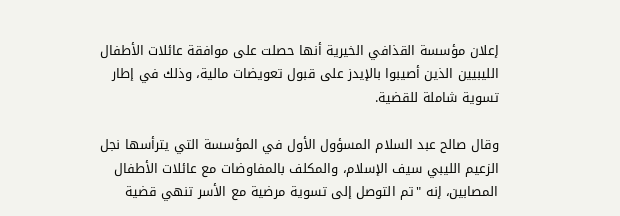إعلان مؤسسة القذافي الخيرية أنها حصلت على موافقة عائلات الأطفال الليبيين الذين أصيبوا بالإيدز على قبول تعويضات مالية، وذلك في إطار تسوية شاملة للقضية.

وقال صالح عبد السلام المسؤول الأول في المؤسسة التي يترأسها نجل الزعيم الليبي سيف الإسلام، والمكلف بالمفاوضات مع عائلات الأطفال المصابين، إنه "تم التوصل إلى تسوية مرضية مع الأسر تنهي قضية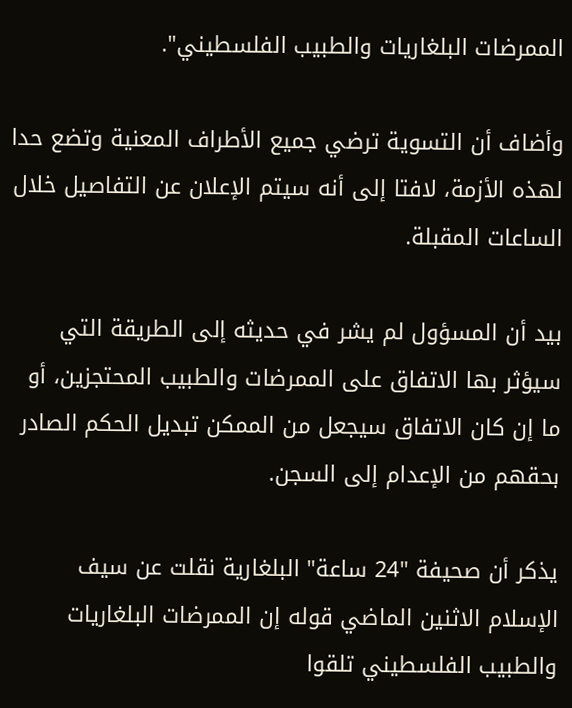الممرضات البلغاريات والطبيب الفلسطيني".

وأضاف أن التسوية ترضي جميع الأطراف المعنية وتضع حدا لهذه الأزمة، لافتا إلى أنه سيتم الإعلان عن التفاصيل خلال الساعات المقبلة.

بيد أن المسؤول لم يشر في حديثه إلى الطريقة التي سيؤثر بها الاتفاق على الممرضات والطبيب المحتجزين، أو ما إن كان الاتفاق سيجعل من الممكن تبديل الحكم الصادر بحقهم من الإعدام إلى السجن.

يذكر أن صحيفة "24 ساعة" البلغارية نقلت عن سيف الإسلام الاثنين الماضي قوله إن الممرضات البلغاريات والطبيب الفلسطيني تلقوا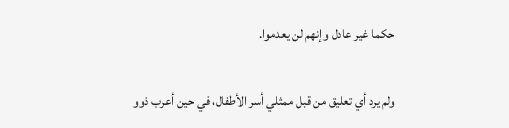حكما غير عادل وإنهم لن يعدموا.

ولم يرد أي تعليق من قبل ممثلي أسر الأطفال، في حين أعرب ذوو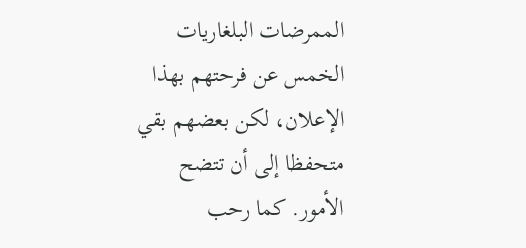الممرضات البلغاريات الخمس عن فرحتهم بهذا الإعلان، لكن بعضهم بقي متحفظا إلى أن تتضح الأمور. كما رحب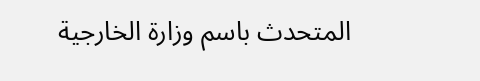المتحدث باسم وزارة الخارجية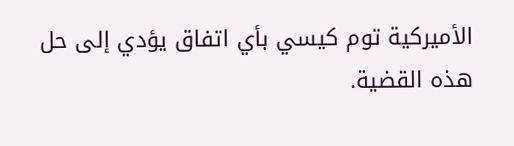الأميركية توم كيسي بأي اتفاق يؤدي إلى حل هذه القضية.